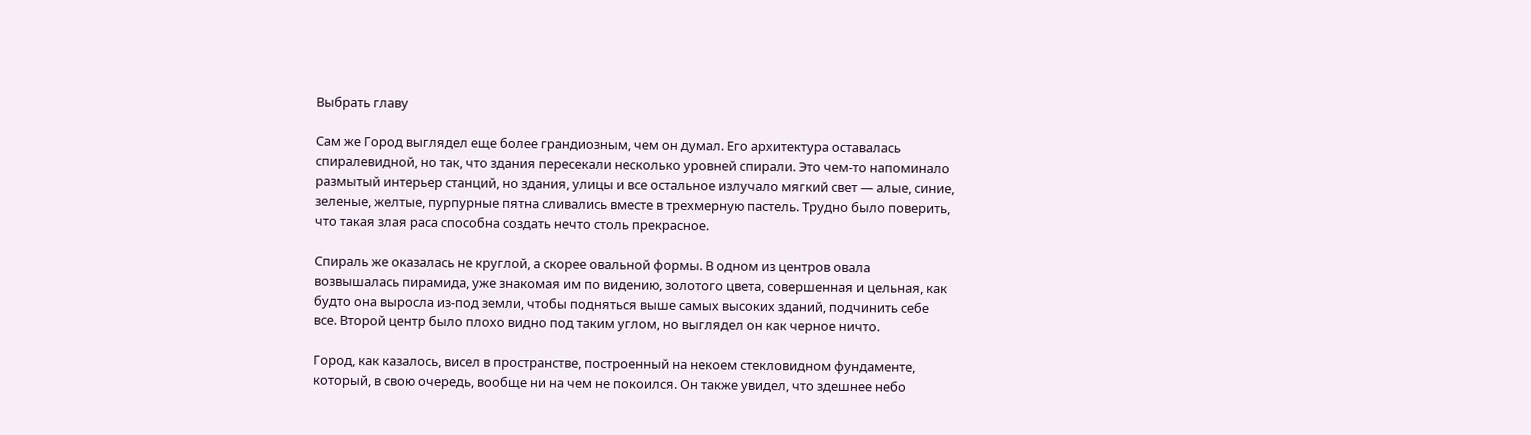Выбрать главу

Сам же Город выглядел еще более грандиозным, чем он думал. Его архитектура оставалась спиралевидной, но так, что здания пересекали несколько уровней спирали. Это чем-то напоминало размытый интерьер станций, но здания, улицы и все остальное излучало мягкий свет — алые, синие, зеленые, желтые, пурпурные пятна сливались вместе в трехмерную пастель. Трудно было поверить, что такая злая раса способна создать нечто столь прекрасное.

Спираль же оказалась не круглой, а скорее овальной формы. В одном из центров овала возвышалась пирамида, уже знакомая им по видению, золотого цвета, совершенная и цельная, как будто она выросла из-под земли, чтобы подняться выше самых высоких зданий, подчинить себе все. Второй центр было плохо видно под таким углом, но выглядел он как черное ничто.

Город, как казалось, висел в пространстве, построенный на некоем стекловидном фундаменте, который, в свою очередь, вообще ни на чем не покоился. Он также увидел, что здешнее небо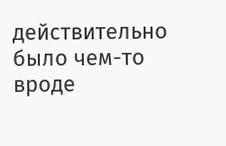действительно было чем-то вроде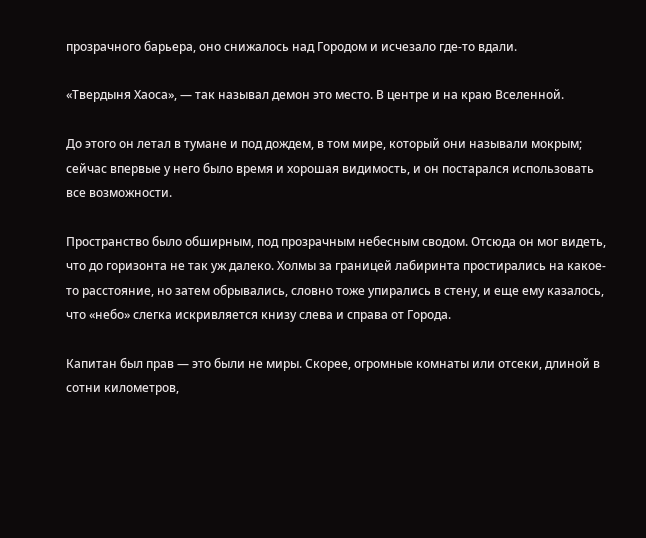прозрачного барьера, оно снижалось над Городом и исчезало где-то вдали.

«Твердыня Хаоса», — так называл демон это место. В центре и на краю Вселенной.

До этого он летал в тумане и под дождем, в том мире, который они называли мокрым; сейчас впервые у него было время и хорошая видимость, и он постарался использовать все возможности.

Пространство было обширным, под прозрачным небесным сводом. Отсюда он мог видеть, что до горизонта не так уж далеко. Холмы за границей лабиринта простирались на какое-то расстояние, но затем обрывались, словно тоже упирались в стену, и еще ему казалось, что «небо» слегка искривляется книзу слева и справа от Города.

Капитан был прав — это были не миры. Скорее, огромные комнаты или отсеки, длиной в сотни километров,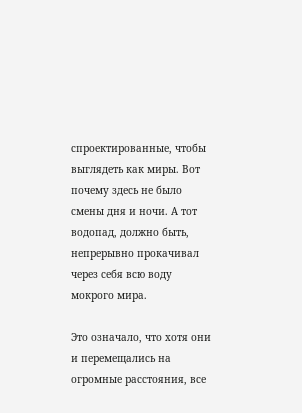спроектированные, чтобы выглядеть как миры. Вот почему здесь не было смены дня и ночи. А тот водопад, должно быть, непрерывно прокачивал через себя всю воду мокрого мира.

Это означало, что хотя они и перемещались на огромные расстояния, все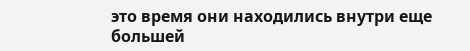это время они находились внутри еще большей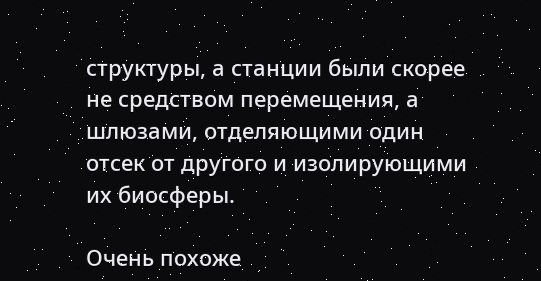структуры, а станции были скорее не средством перемещения, а шлюзами, отделяющими один отсек от другого и изолирующими их биосферы.

Очень похоже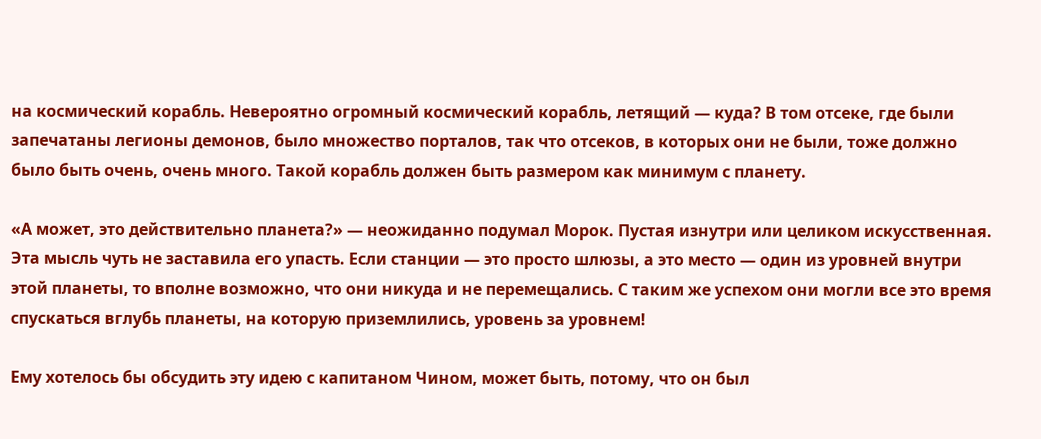на космический корабль. Невероятно огромный космический корабль, летящий — куда? В том отсеке, где были запечатаны легионы демонов, было множество порталов, так что отсеков, в которых они не были, тоже должно было быть очень, очень много. Такой корабль должен быть размером как минимум с планету.

«А может, это действительно планета?» — неожиданно подумал Морок. Пустая изнутри или целиком искусственная. Эта мысль чуть не заставила его упасть. Если станции — это просто шлюзы, а это место — один из уровней внутри этой планеты, то вполне возможно, что они никуда и не перемещались. С таким же успехом они могли все это время спускаться вглубь планеты, на которую приземлились, уровень за уровнем!

Ему хотелось бы обсудить эту идею с капитаном Чином, может быть, потому, что он был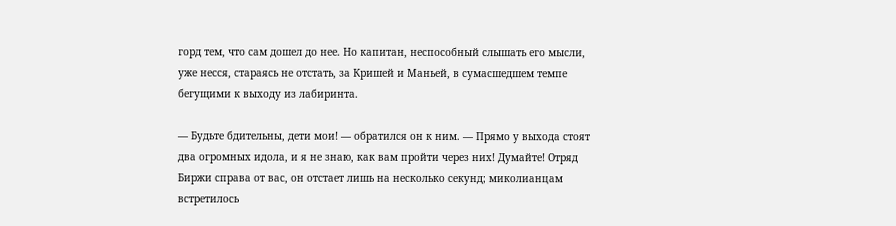горд тем, что сам дошел до нее. Но капитан, неспособный слышать его мысли, уже несся, стараясь не отстать, за Кришей и Маньей, в сумасшедшем темпе бегущими к выходу из лабиринта.

— Будьте бдительны, дети мои! — обратился он к ним. — Прямо у выхода стоят два огромных идола, и я не знаю, как вам пройти через них! Думайте! Отряд Биржи справа от вас, он отстает лишь на несколько секунд; миколианцам встретилось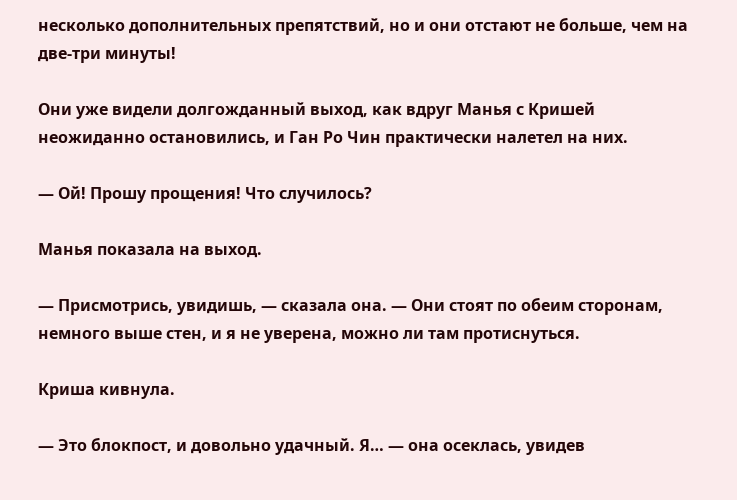несколько дополнительных препятствий, но и они отстают не больше, чем на две-три минуты!

Они уже видели долгожданный выход, как вдруг Манья с Кришей неожиданно остановились, и Ган Ро Чин практически налетел на них.

— Ой! Прошу прощения! Что случилось?

Манья показала на выход.

— Присмотрись, увидишь, — сказала она. — Они стоят по обеим сторонам, немного выше стен, и я не уверена, можно ли там протиснуться.

Криша кивнула.

— Это блокпост, и довольно удачный. Я… — она осеклась, увидев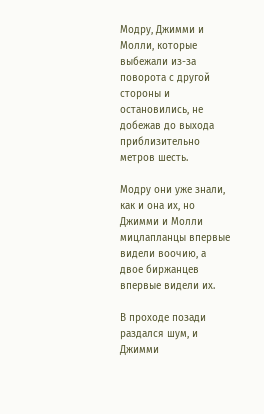Модру, Джимми и Молли, которые выбежали из-за поворота с другой стороны и остановились, не добежав до выхода приблизительно метров шесть.

Модру они уже знали, как и она их, но Джимми и Молли мицлапланцы впервые видели воочию, а двое биржанцев впервые видели их.

В проходе позади раздался шум, и Джимми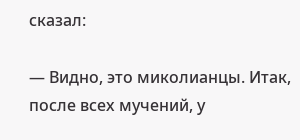сказал:

— Видно, это миколианцы. Итак, после всех мучений, у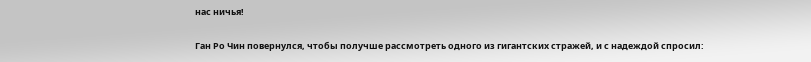нас ничья!

Ган Ро Чин повернулся, чтобы получше рассмотреть одного из гигантских стражей, и с надеждой спросил: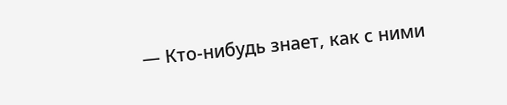— Кто-нибудь знает, как с ними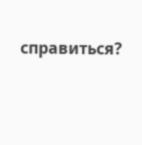справиться?